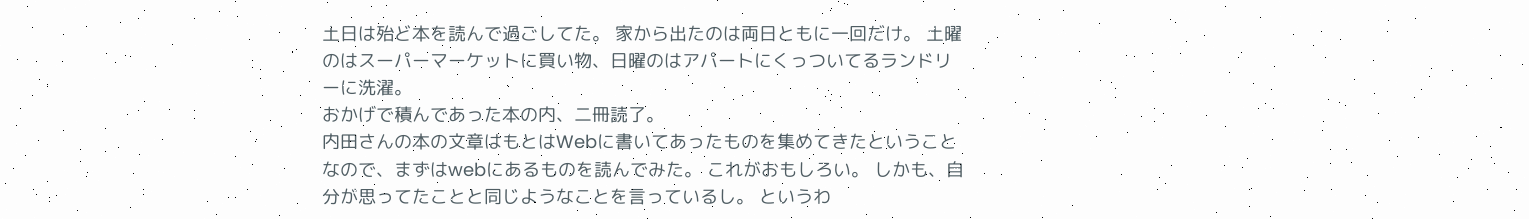土日は殆ど本を読んで過ごしてた。 家から出たのは両日ともに一回だけ。 土曜のはスーパーマーケットに買い物、日曜のはアパートにくっついてるランドリーに洗濯。
おかげで積んであった本の内、二冊読了。
内田さんの本の文章はもとはWebに書いてあったものを集めてきたということなので、まずはwebにあるものを読んでみた。 これがおもしろい。 しかも、自分が思ってたことと同じようなことを言っているし。 というわ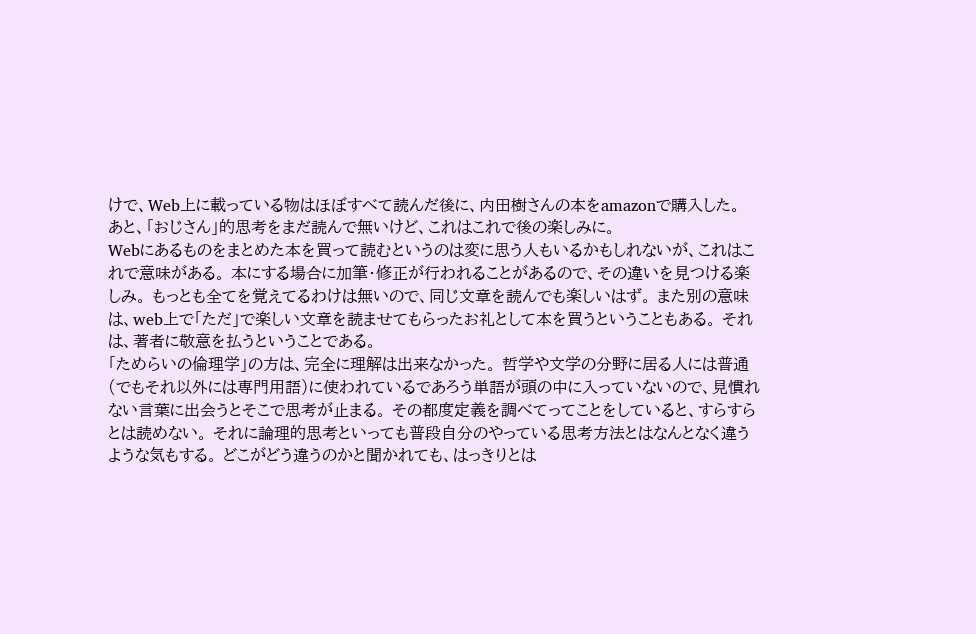けで、Web上に載っている物はほぼすべて読んだ後に、内田樹さんの本をamazonで購入した。 あと、「おじさん」的思考をまだ読んで無いけど、これはこれで後の楽しみに。
Webにあるものをまとめた本を買って読むというのは変に思う人もいるかもしれないが、これはこれで意味がある。 本にする場合に加筆・修正が行われることがあるので、その違いを見つける楽しみ。 もっとも全てを覚えてるわけは無いので、同じ文章を読んでも楽しいはず。 また別の意味は、web上で「ただ」で楽しい文章を読ませてもらったお礼として本を買うということもある。 それは、著者に敬意を払うということである。
「ためらいの倫理学」の方は、完全に理解は出来なかった。 哲学や文学の分野に居る人には普通(でもそれ以外には専門用語)に使われているであろう単語が頭の中に入っていないので、見慣れない言葉に出会うとそこで思考が止まる。 その都度定義を調べてってことをしていると、すらすらとは読めない。 それに論理的思考といっても普段自分のやっている思考方法とはなんとなく違うような気もする。 どこがどう違うのかと聞かれても、はっきりとは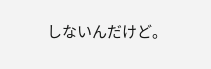しないんだけど。